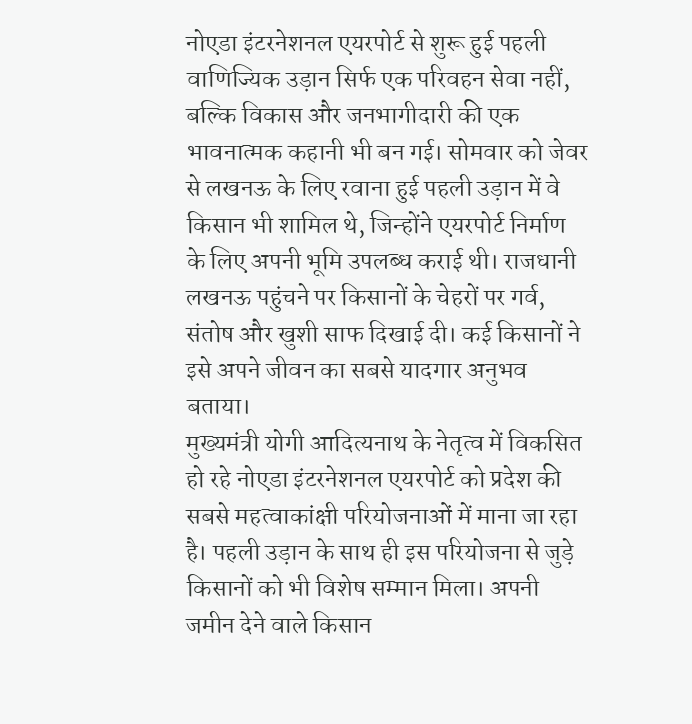नोएडा इंटरनेशनल एयरपोर्ट से शुरू हुई पहली वाणिज्यिक उड़ान सिर्फ एक परिवहन सेवा नहीं, बल्कि विकास और जनभागीदारी की एक भावनात्मक कहानी भी बन गई। सोमवार को जेवर से लखनऊ के लिए रवाना हुई पहली उड़ान में वे किसान भी शामिल थे, जिन्होंने एयरपोर्ट निर्माण के लिए अपनी भूमि उपलब्ध कराई थी। राजधानी लखनऊ पहुंचने पर किसानों के चेहरों पर गर्व, संतोष और खुशी साफ दिखाई दी। कई किसानों ने इसे अपने जीवन का सबसे यादगार अनुभव बताया।
मुख्यमंत्री योगी आदित्यनाथ के नेतृत्व में विकसित हो रहे नोएडा इंटरनेशनल एयरपोर्ट को प्रदेश की सबसे महत्वाकांक्षी परियोजनाओं में माना जा रहा है। पहली उड़ान के साथ ही इस परियोजना से जुड़े किसानों को भी विशेष सम्मान मिला। अपनी जमीन देने वाले किसान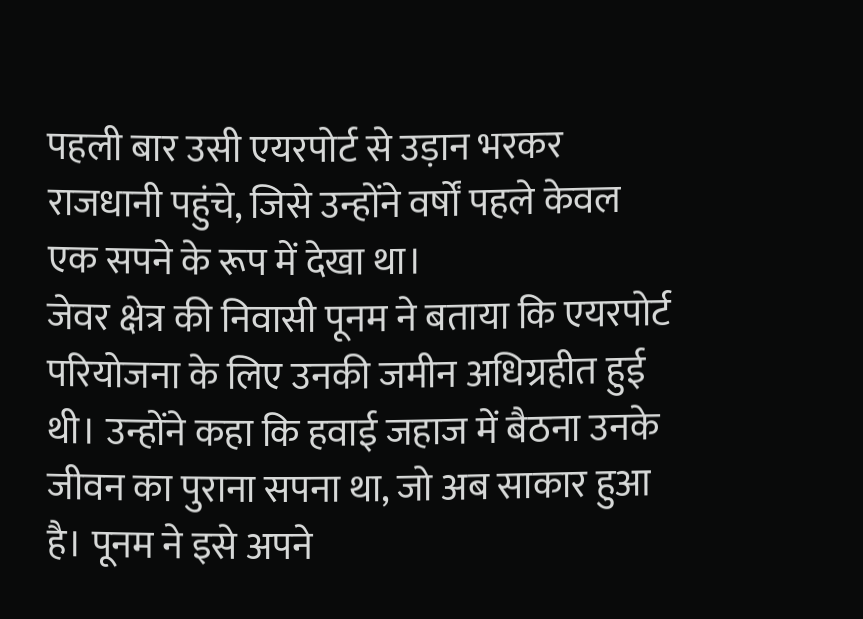पहली बार उसी एयरपोर्ट से उड़ान भरकर राजधानी पहुंचे, जिसे उन्होंने वर्षों पहले केवल एक सपने के रूप में देखा था।
जेवर क्षेत्र की निवासी पूनम ने बताया कि एयरपोर्ट परियोजना के लिए उनकी जमीन अधिग्रहीत हुई थी। उन्होंने कहा कि हवाई जहाज में बैठना उनके जीवन का पुराना सपना था, जो अब साकार हुआ है। पूनम ने इसे अपने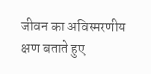जीवन का अविस्मरणीय क्षण बताते हुए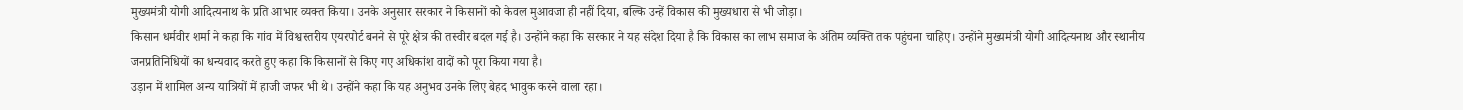मुख्यमंत्री योगी आदित्यनाथ के प्रति आभार व्यक्त किया। उनके अनुसार सरकार ने किसानों को केवल मुआवजा ही नहीं दिया, बल्कि उन्हें विकास की मुख्यधारा से भी जोड़ा।
किसान धर्मवीर शर्मा ने कहा कि गांव में विश्वस्तरीय एयरपोर्ट बनने से पूरे क्षेत्र की तस्वीर बदल गई है। उन्होंने कहा कि सरकार ने यह संदेश दिया है कि विकास का लाभ समाज के अंतिम व्यक्ति तक पहुंचना चाहिए। उन्होंने मुख्यमंत्री योगी आदित्यनाथ और स्थानीय जनप्रतिनिधियों का धन्यवाद करते हुए कहा कि किसानों से किए गए अधिकांश वादों को पूरा किया गया है।
उड़ान में शामिल अन्य यात्रियों में हाजी जफर भी थे। उन्होंने कहा कि यह अनुभव उनके लिए बेहद भावुक करने वाला रहा।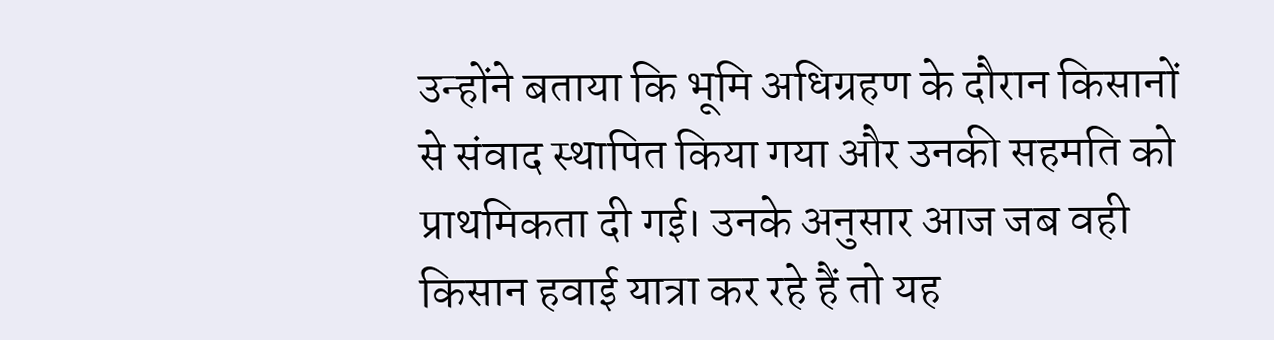उन्होंने बताया कि भूमि अधिग्रहण के दौरान किसानों से संवाद स्थापित किया गया और उनकी सहमति को प्राथमिकता दी गई। उनके अनुसार आज जब वही किसान हवाई यात्रा कर रहे हैं तो यह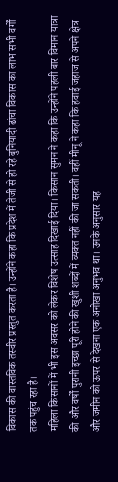विकास की वास्तविक तस्वीर प्रस्तुत करता है। उन्होंने कहा कि प्रदेश में तेजी से हो रहे बुनियादी ढांचा विकास का लाभ सभी वर्गों तक पहुंच रहा है।
महिला किसानों में भी इस अवसर को लेकर विशेष उत्साह दिखाई दिया। किसान सुमन ने कहा कि उन्होंने पहली बार विमान यात्रा की और वर्षों पुरानी इच्छा पूरी होने की खुशी शब्दों में व्यक्त नहीं की जा सकती। वहीं मीनू ने कहा कि हवाई जहाज से अपने क्षेत्र और जमीन को ऊपर से देखना एक अनोखा अनुभव था। उनके अनुसार यह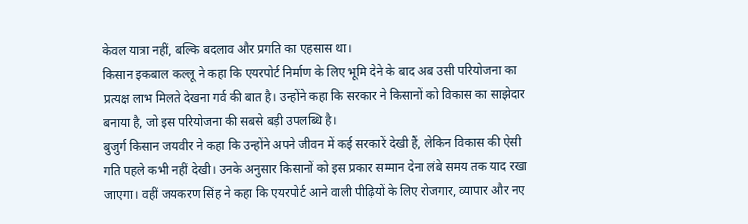केवल यात्रा नहीं, बल्कि बदलाव और प्रगति का एहसास था।
किसान इकबाल कल्लू ने कहा कि एयरपोर्ट निर्माण के लिए भूमि देने के बाद अब उसी परियोजना का प्रत्यक्ष लाभ मिलते देखना गर्व की बात है। उन्होंने कहा कि सरकार ने किसानों को विकास का साझेदार बनाया है, जो इस परियोजना की सबसे बड़ी उपलब्धि है।
बुजुर्ग किसान जयवीर ने कहा कि उन्होंने अपने जीवन में कई सरकारें देखी हैं, लेकिन विकास की ऐसी गति पहले कभी नहीं देखी। उनके अनुसार किसानों को इस प्रकार सम्मान देना लंबे समय तक याद रखा जाएगा। वहीं जयकरण सिंह ने कहा कि एयरपोर्ट आने वाली पीढ़ियों के लिए रोजगार, व्यापार और नए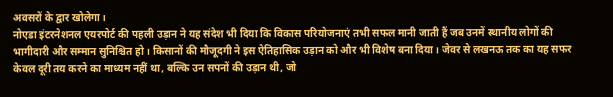अवसरों के द्वार खोलेगा।
नोएडा इंटरनेशनल एयरपोर्ट की पहली उड़ान ने यह संदेश भी दिया कि विकास परियोजनाएं तभी सफल मानी जाती हैं जब उनमें स्थानीय लोगों की भागीदारी और सम्मान सुनिश्चित हो। किसानों की मौजूदगी ने इस ऐतिहासिक उड़ान को और भी विशेष बना दिया। जेवर से लखनऊ तक का यह सफर केवल दूरी तय करने का माध्यम नहीं था, बल्कि उन सपनों की उड़ान थी, जो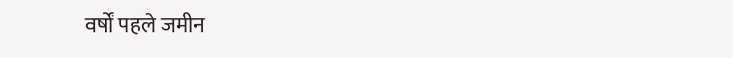वर्षों पहले जमीन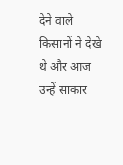देने वाले किसानों ने देखे थे और आज उन्हें साकार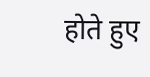होते हुए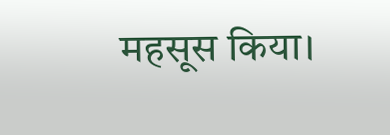महसूस किया।